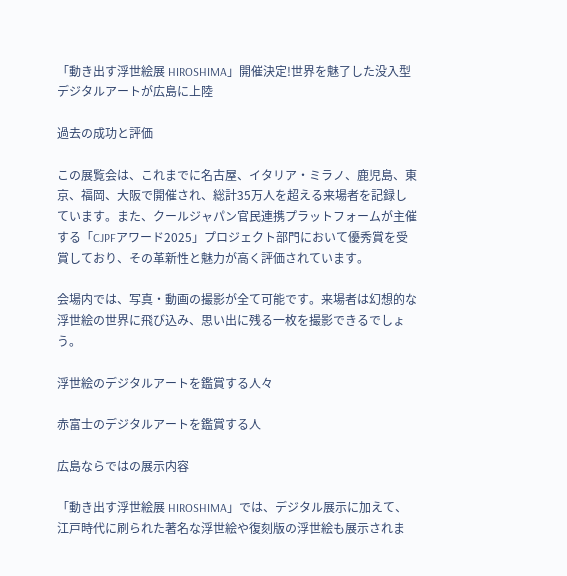「動き出す浮世絵展 HIROSHIMA」開催決定!世界を魅了した没入型デジタルアートが広島に上陸

過去の成功と評価

この展覧会は、これまでに名古屋、イタリア・ミラノ、鹿児島、東京、福岡、大阪で開催され、総計35万人を超える来場者を記録しています。また、クールジャパン官民連携プラットフォームが主催する「CJPFアワード2025」プロジェクト部門において優秀賞を受賞しており、その革新性と魅力が高く評価されています。

会場内では、写真・動画の撮影が全て可能です。来場者は幻想的な浮世絵の世界に飛び込み、思い出に残る一枚を撮影できるでしょう。

浮世絵のデジタルアートを鑑賞する人々

赤富士のデジタルアートを鑑賞する人

広島ならではの展示内容

「動き出す浮世絵展 HIROSHIMA」では、デジタル展示に加えて、江戸時代に刷られた著名な浮世絵や復刻版の浮世絵も展示されま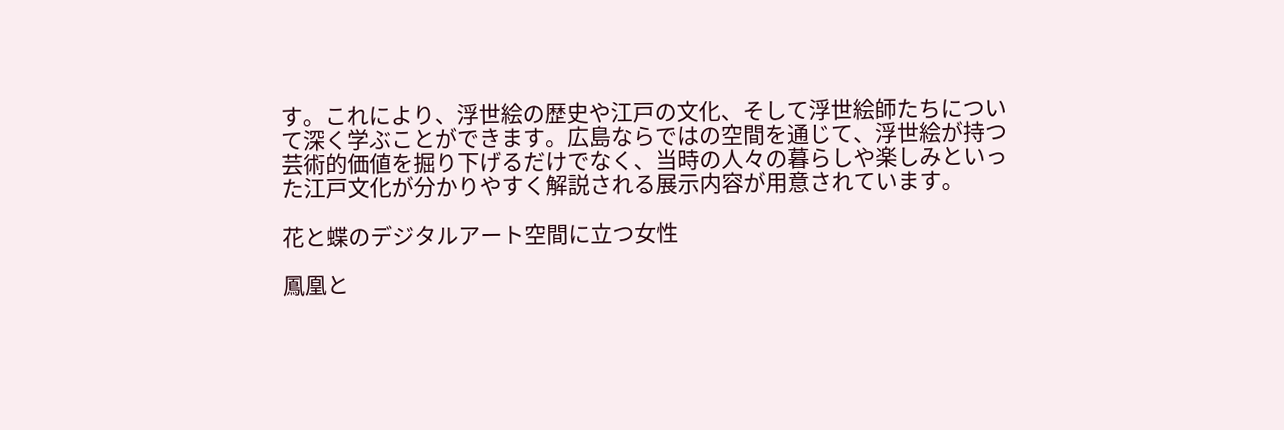す。これにより、浮世絵の歴史や江戸の文化、そして浮世絵師たちについて深く学ぶことができます。広島ならではの空間を通じて、浮世絵が持つ芸術的価値を掘り下げるだけでなく、当時の人々の暮らしや楽しみといった江戸文化が分かりやすく解説される展示内容が用意されています。

花と蝶のデジタルアート空間に立つ女性

鳳凰と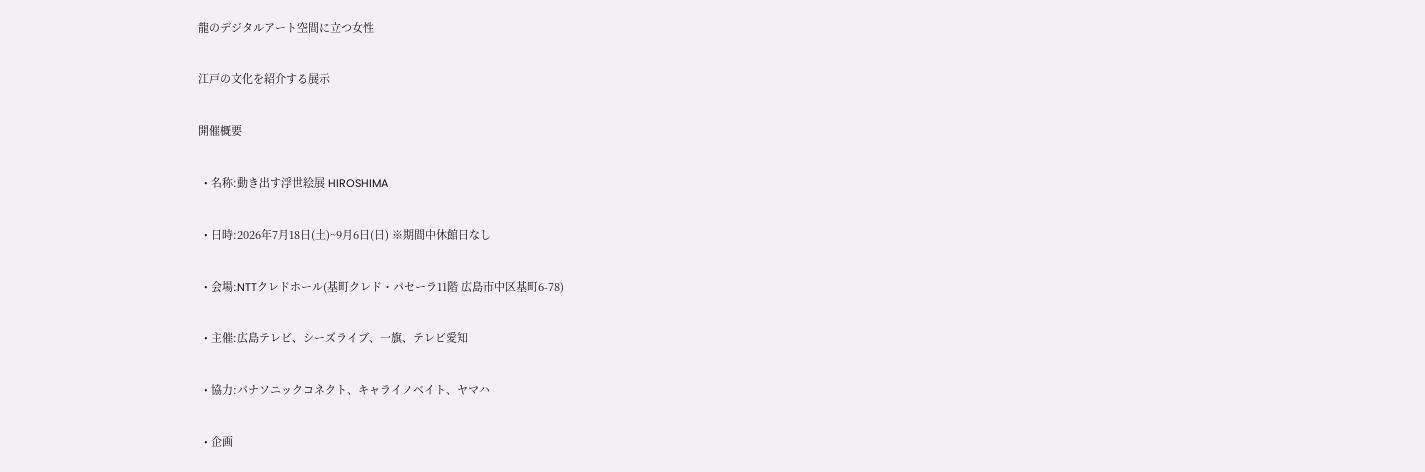龍のデジタルアート空間に立つ女性

江戸の文化を紹介する展示

開催概要

  • 名称:動き出す浮世絵展 HIROSHIMA

  • 日時:2026年7月18日(土)~9月6日(日) ※期間中休館日なし

  • 会場:NTTクレドホール(基町クレド・パセーラ11階 広島市中区基町6-78)

  • 主催:広島テレビ、シーズライブ、一旗、テレビ愛知

  • 協力:パナソニックコネクト、キャライノベイト、ヤマハ

  • 企画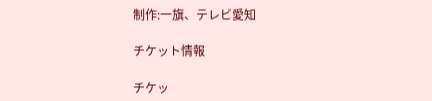制作:一旗、テレビ愛知

チケット情報

チケッ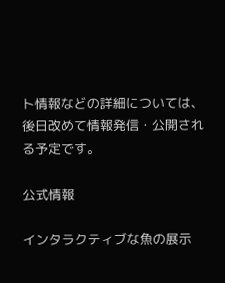ト情報などの詳細については、後日改めて情報発信・公開される予定です。

公式情報

インタラクティブな魚の展示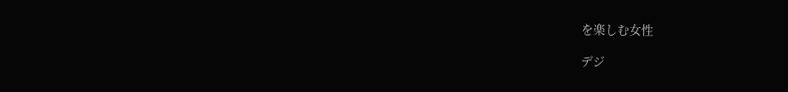を楽しむ女性

デジ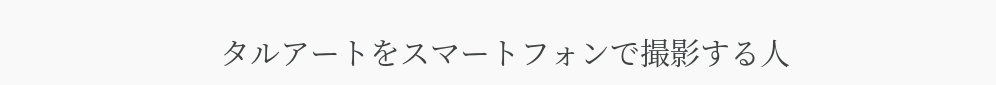タルアートをスマートフォンで撮影する人